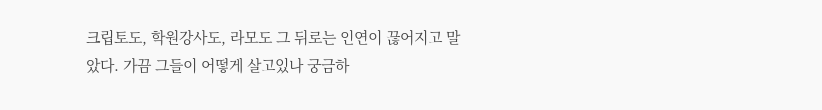크립토도, 학원강사도, 라모도 그 뒤로는 인연이 끊어지고 말았다. 가끔 그들이 어떻게 살고있나 궁금하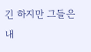긴 하지만 그들은 내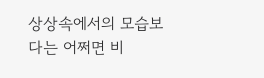상상속에서의 모습보다는 어쩌면 비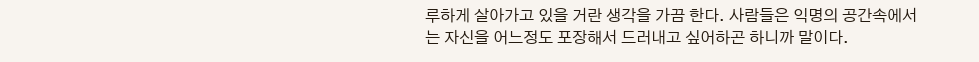루하게 살아가고 있을 거란 생각을 가끔 한다. 사람들은 익명의 공간속에서는 자신을 어느정도 포장해서 드러내고 싶어하곤 하니까 말이다.